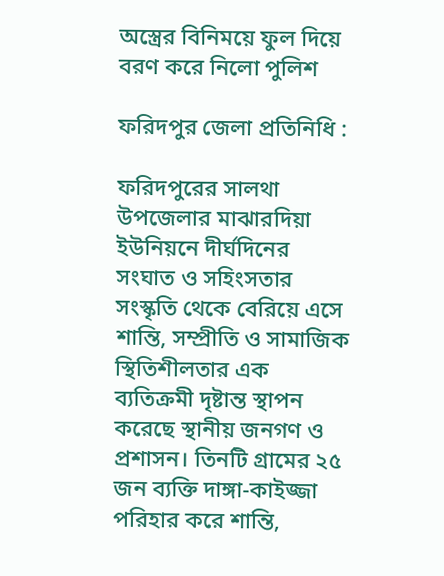অস্ত্রের বিনিময়ে ফুল দিয়ে বরণ করে নিলো পুলিশ

ফরিদপুর জেলা প্রতিনিধি :

ফরিদপুরের সালথা উপজেলার মাঝারদিয়া ইউনিয়নে দীর্ঘদিনের সংঘাত ও সহিংসতার সংস্কৃতি থেকে বেরিয়ে এসে শান্তি, সম্প্রীতি ও সামাজিক স্থিতিশীলতার এক ব্যতিক্রমী দৃষ্টান্ত স্থাপন করেছে স্থানীয় জনগণ ও প্রশাসন। তিনটি গ্রামের ২৫ জন ব্যক্তি দাঙ্গা-কাইজ্জা পরিহার করে শান্তি,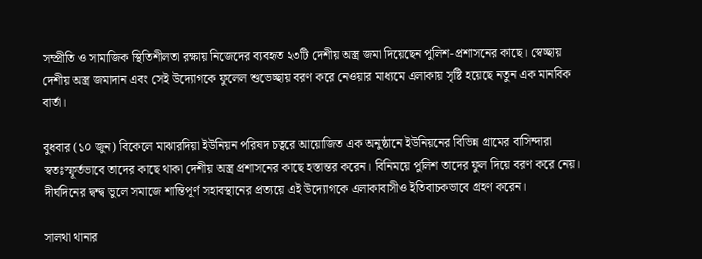সম্প্রীতি ও সামাজিক স্থিতিশীলতা রক্ষায় নিজেদের ব্যবহৃত ২৩টি দেশীয় অস্ত্র জমা দিয়েছেন পুলিশ-প্রশাসনের কাছে। স্বেচ্ছায় দেশীয় অস্ত্র জমাদান এবং সেই উদ্যোগকে ফুলেল শুভেচ্ছায় বরণ করে নেওয়ার মাধ্যমে এলাকায় সৃষ্টি হয়েছে নতুন এক মানবিক বার্তা।

বুধবার (১০ জুন) বিকেলে মাঝারদিয়া ইউনিয়ন পরিষদ চত্বরে আয়োজিত এক অনুষ্ঠানে ইউনিয়নের বিভিন্ন গ্রামের বাসিন্দারা স্বতঃস্ফূর্তভাবে তাদের কাছে থাকা দেশীয় অস্ত্র প্রশাসনের কাছে হস্তান্তর করেন। বিনিময়ে পুলিশ তাদের ফুল দিয়ে বরণ করে নেয়। দীর্ঘদিনের দ্বন্দ্ব ভুলে সমাজে শান্তিপূর্ণ সহাবস্থানের প্রত্যয়ে এই উদ্যোগকে এলাকাবাসীও ইতিবাচকভাবে গ্রহণ করেন।

সালথা থানার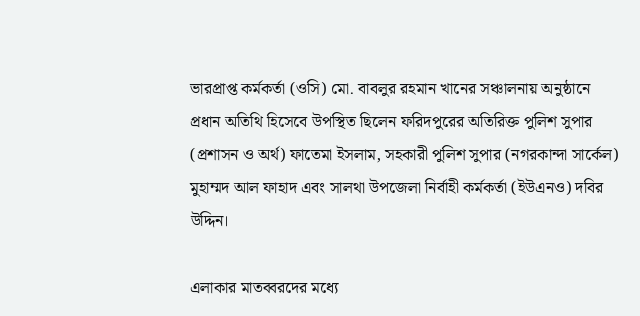ভারপ্রাপ্ত কর্মকর্তা (ওসি) মো. বাবলুর রহমান খানের সঞ্চালনায় অনুষ্ঠানে প্রধান অতিথি হিসেবে উপস্থিত ছিলেন ফরিদপুরের অতিরিক্ত পুলিশ সুপার (প্রশাসন ও অর্থ) ফাতেমা ইসলাম, সহকারী পুলিশ সুপার (নগরকান্দা সার্কেল) মুহাম্মদ আল ফাহাদ এবং সালথা উপজেলা নির্বাহী কর্মকর্তা (ইউএনও) দবির উদ্দিন।

এলাকার মাতব্বরদের মধ্যে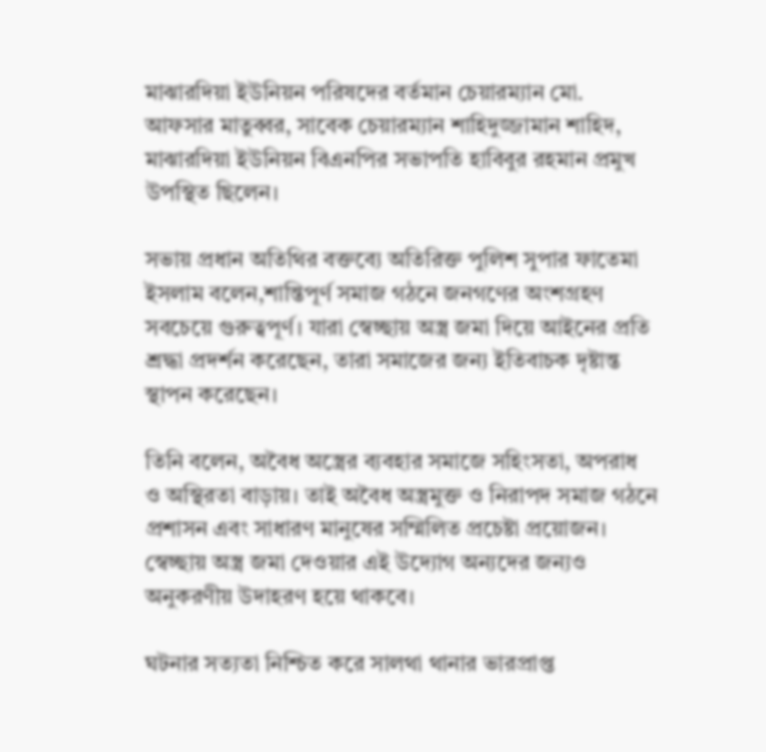মাঝারদিয়া ইউনিয়ন পরিষদের বর্তমান চেয়ারম্যান মো. আফসার মাতুব্বর, সাবেক চেয়ারম্যান শাহিদুজ্জামান শাহিদ, মাঝারদিয়া ইউনিয়ন বিএনপির সভাপতি হাবিবুর রহমান প্রমুখ উপস্থিত ছিলেন।

সভায় প্রধান অতিথির বক্তব্যে অতিরিক্ত পুলিশ সুপার ফাতেমা ইসলাম বলেন,শান্তিপূর্ণ সমাজ গঠনে জনগণের অংশগ্রহণ সবচেয়ে গুরুত্বপূর্ণ। যারা স্বেচ্ছায় অস্ত্র জমা দিয়ে আইনের প্রতি শ্রদ্ধা প্রদর্শন করেছেন, তারা সমাজের জন্য ইতিবাচক দৃষ্টান্ত স্থাপন করেছেন।

তিনি বলেন, অবৈধ অস্ত্রের ব্যবহার সমাজে সহিংসতা, অপরাধ ও অস্থিরতা বাড়ায়। তাই অবৈধ অস্ত্রমুক্ত ও নিরাপদ সমাজ গঠনে প্রশাসন এবং সাধারণ মানুষের সম্মিলিত প্রচেষ্টা প্রয়োজন। স্বেচ্ছায় অস্ত্র জমা দেওয়ার এই উদ্যোগ অন্যদের জন্যও অনুকরণীয় উদাহরণ হয়ে থাকবে।

ঘটনার সত্যতা নিশ্চিত করে সালথা থানার ভারপ্রাপ্ত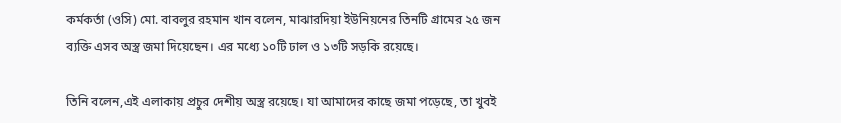কর্মকর্তা (ওসি) মো. বাবলুর রহমান খান বলেন, মাঝারদিয়া ইউনিয়নের তিনটি গ্রামের ২৫ জন ব্যক্তি এসব অস্ত্র জমা দিয়েছেন। এর মধ্যে ১০টি ঢাল ও ১৩টি সড়কি রয়েছে।

তিনি বলেন,এই এলাকায় প্রচুর দেশীয় অস্ত্র রয়েছে। যা আমাদের কাছে জমা পড়েছে, তা খুবই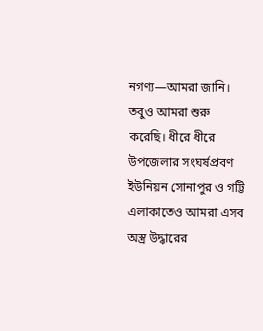নগণ্য—আমরা জানি। তবুও আমরা শুরু করেছি। ধীরে ধীরে উপজেলার সংঘর্ষপ্রবণ ইউনিয়ন সোনাপুর ও গট্টি এলাকাতেও আমরা এসব অস্ত্র উদ্ধারের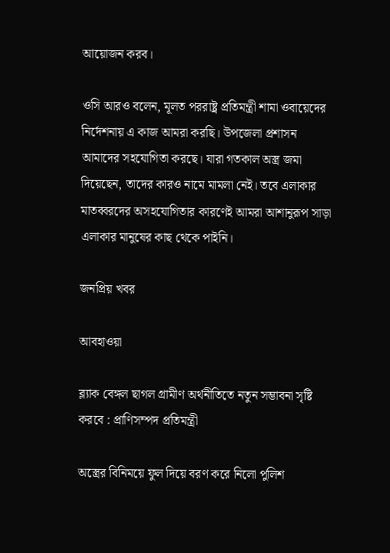আয়োজন করব।

ওসি আরও বলেন, মূলত পররাষ্ট্র প্রতিমন্ত্রী শামা ওবায়েদের নির্দেশনায় এ কাজ আমরা করছি। উপজেলা প্রশাসন আমাদের সহযোগিতা করছে। যারা গতকাল অস্ত্র জমা দিয়েছেন, তাদের কারও নামে মামলা নেই। তবে এলাকার মাতব্বরদের অসহযোগিতার কারণেই আমরা আশানুরূপ সাড়া এলাকার মানুষের কাছ থেকে পাইনি।

জনপ্রিয় খবর

আবহাওয়া

ব্ল্যাক বেঙ্গল ছাগল গ্রামীণ অর্থনীতিতে নতুন সম্ভাবনা সৃষ্টি করবে : প্রাণিসম্পদ প্রতিমন্ত্রী

অস্ত্রের বিনিময়ে ফুল দিয়ে বরণ করে নিলো পুলিশ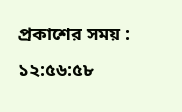প্রকাশের সময় : ১২:৫৬:৫৮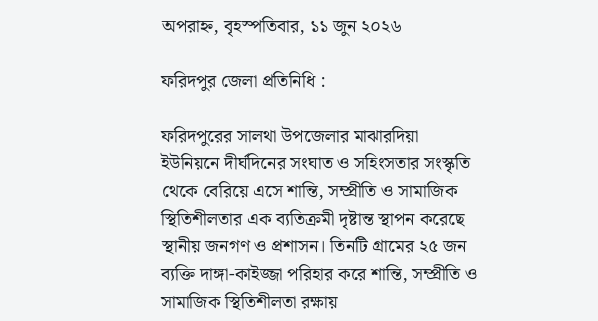অপরাহ্ন, বৃহস্পতিবার, ১১ জুন ২০২৬

ফরিদপুর জেলা প্রতিনিধি :

ফরিদপুরের সালথা উপজেলার মাঝারদিয়া ইউনিয়নে দীর্ঘদিনের সংঘাত ও সহিংসতার সংস্কৃতি থেকে বেরিয়ে এসে শান্তি, সম্প্রীতি ও সামাজিক স্থিতিশীলতার এক ব্যতিক্রমী দৃষ্টান্ত স্থাপন করেছে স্থানীয় জনগণ ও প্রশাসন। তিনটি গ্রামের ২৫ জন ব্যক্তি দাঙ্গা-কাইজ্জা পরিহার করে শান্তি, সম্প্রীতি ও সামাজিক স্থিতিশীলতা রক্ষায়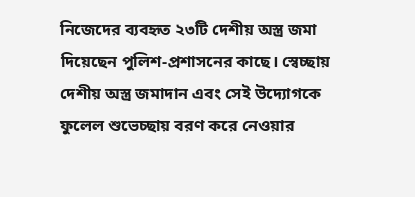নিজেদের ব্যবহৃত ২৩টি দেশীয় অস্ত্র জমা দিয়েছেন পুলিশ-প্রশাসনের কাছে। স্বেচ্ছায় দেশীয় অস্ত্র জমাদান এবং সেই উদ্যোগকে ফুলেল শুভেচ্ছায় বরণ করে নেওয়ার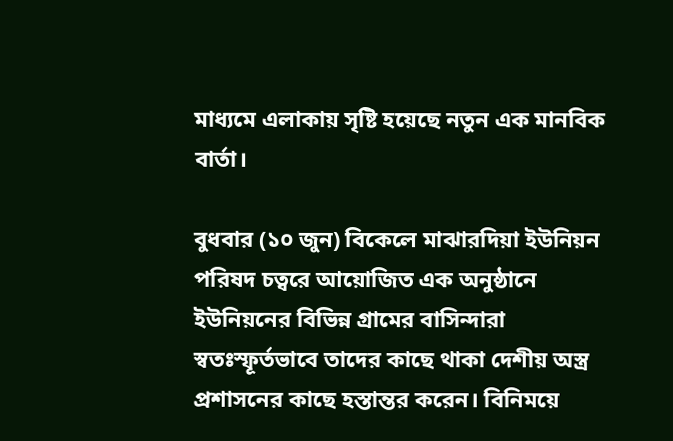মাধ্যমে এলাকায় সৃষ্টি হয়েছে নতুন এক মানবিক বার্তা।

বুধবার (১০ জুন) বিকেলে মাঝারদিয়া ইউনিয়ন পরিষদ চত্বরে আয়োজিত এক অনুষ্ঠানে ইউনিয়নের বিভিন্ন গ্রামের বাসিন্দারা স্বতঃস্ফূর্তভাবে তাদের কাছে থাকা দেশীয় অস্ত্র প্রশাসনের কাছে হস্তান্তর করেন। বিনিময়ে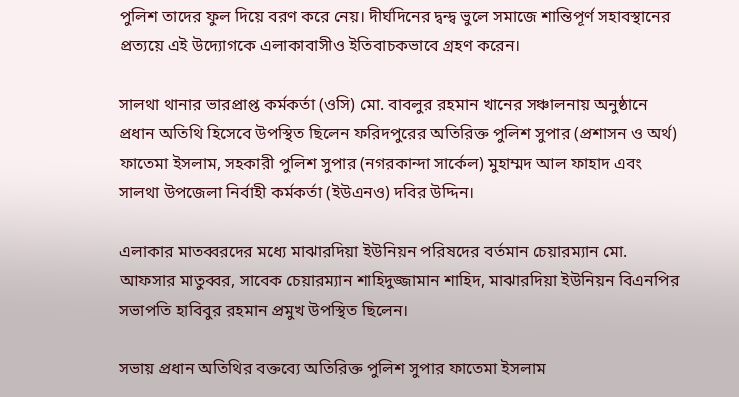পুলিশ তাদের ফুল দিয়ে বরণ করে নেয়। দীর্ঘদিনের দ্বন্দ্ব ভুলে সমাজে শান্তিপূর্ণ সহাবস্থানের প্রত্যয়ে এই উদ্যোগকে এলাকাবাসীও ইতিবাচকভাবে গ্রহণ করেন।

সালথা থানার ভারপ্রাপ্ত কর্মকর্তা (ওসি) মো. বাবলুর রহমান খানের সঞ্চালনায় অনুষ্ঠানে প্রধান অতিথি হিসেবে উপস্থিত ছিলেন ফরিদপুরের অতিরিক্ত পুলিশ সুপার (প্রশাসন ও অর্থ) ফাতেমা ইসলাম, সহকারী পুলিশ সুপার (নগরকান্দা সার্কেল) মুহাম্মদ আল ফাহাদ এবং সালথা উপজেলা নির্বাহী কর্মকর্তা (ইউএনও) দবির উদ্দিন।

এলাকার মাতব্বরদের মধ্যে মাঝারদিয়া ইউনিয়ন পরিষদের বর্তমান চেয়ারম্যান মো. আফসার মাতুব্বর, সাবেক চেয়ারম্যান শাহিদুজ্জামান শাহিদ, মাঝারদিয়া ইউনিয়ন বিএনপির সভাপতি হাবিবুর রহমান প্রমুখ উপস্থিত ছিলেন।

সভায় প্রধান অতিথির বক্তব্যে অতিরিক্ত পুলিশ সুপার ফাতেমা ইসলাম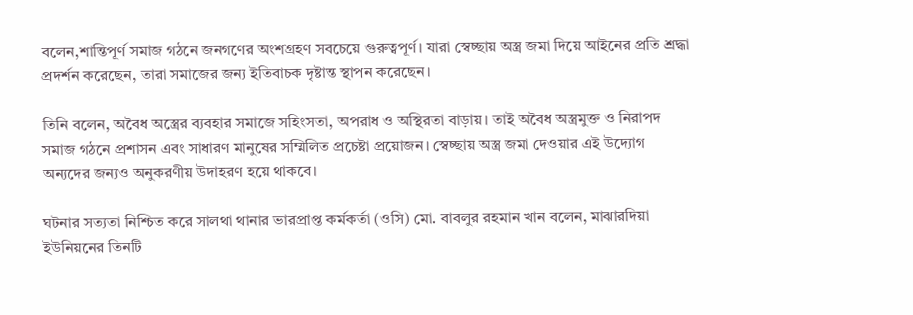বলেন,শান্তিপূর্ণ সমাজ গঠনে জনগণের অংশগ্রহণ সবচেয়ে গুরুত্বপূর্ণ। যারা স্বেচ্ছায় অস্ত্র জমা দিয়ে আইনের প্রতি শ্রদ্ধা প্রদর্শন করেছেন, তারা সমাজের জন্য ইতিবাচক দৃষ্টান্ত স্থাপন করেছেন।

তিনি বলেন, অবৈধ অস্ত্রের ব্যবহার সমাজে সহিংসতা, অপরাধ ও অস্থিরতা বাড়ায়। তাই অবৈধ অস্ত্রমুক্ত ও নিরাপদ সমাজ গঠনে প্রশাসন এবং সাধারণ মানুষের সম্মিলিত প্রচেষ্টা প্রয়োজন। স্বেচ্ছায় অস্ত্র জমা দেওয়ার এই উদ্যোগ অন্যদের জন্যও অনুকরণীয় উদাহরণ হয়ে থাকবে।

ঘটনার সত্যতা নিশ্চিত করে সালথা থানার ভারপ্রাপ্ত কর্মকর্তা (ওসি) মো. বাবলুর রহমান খান বলেন, মাঝারদিয়া ইউনিয়নের তিনটি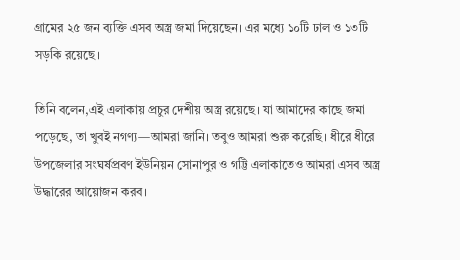গ্রামের ২৫ জন ব্যক্তি এসব অস্ত্র জমা দিয়েছেন। এর মধ্যে ১০টি ঢাল ও ১৩টি সড়কি রয়েছে।

তিনি বলেন,এই এলাকায় প্রচুর দেশীয় অস্ত্র রয়েছে। যা আমাদের কাছে জমা পড়েছে, তা খুবই নগণ্য—আমরা জানি। তবুও আমরা শুরু করেছি। ধীরে ধীরে উপজেলার সংঘর্ষপ্রবণ ইউনিয়ন সোনাপুর ও গট্টি এলাকাতেও আমরা এসব অস্ত্র উদ্ধারের আয়োজন করব।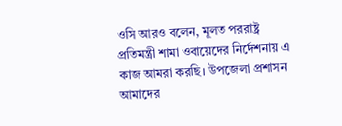ওসি আরও বলেন, মূলত পররাষ্ট্র প্রতিমন্ত্রী শামা ওবায়েদের নির্দেশনায় এ কাজ আমরা করছি। উপজেলা প্রশাসন আমাদের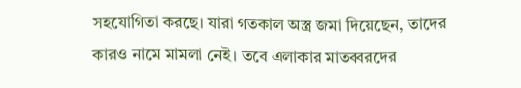সহযোগিতা করছে। যারা গতকাল অস্ত্র জমা দিয়েছেন, তাদের কারও নামে মামলা নেই। তবে এলাকার মাতব্বরদের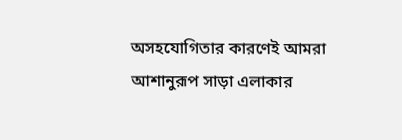অসহযোগিতার কারণেই আমরা আশানুরূপ সাড়া এলাকার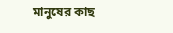মানুষের কাছ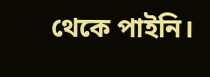থেকে পাইনি।